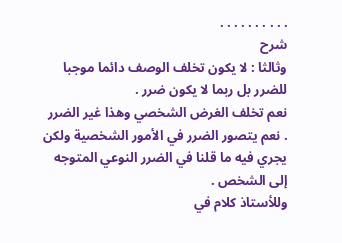. . . . . . . . . .
شرح
وثالثا : لا يكون تخلف الوصف دائما موجبا للضرر بل ربما لا يكون ضرر .
نعم تخلف الغرض الشخصي وهذا غير الضرر . نعم يتصور الضرر في الأمور الشخصية ولكن يجري فيه ما قلنا في الضرر النوعي المتوجه إلى الشخص .
وللأستاذ كلام في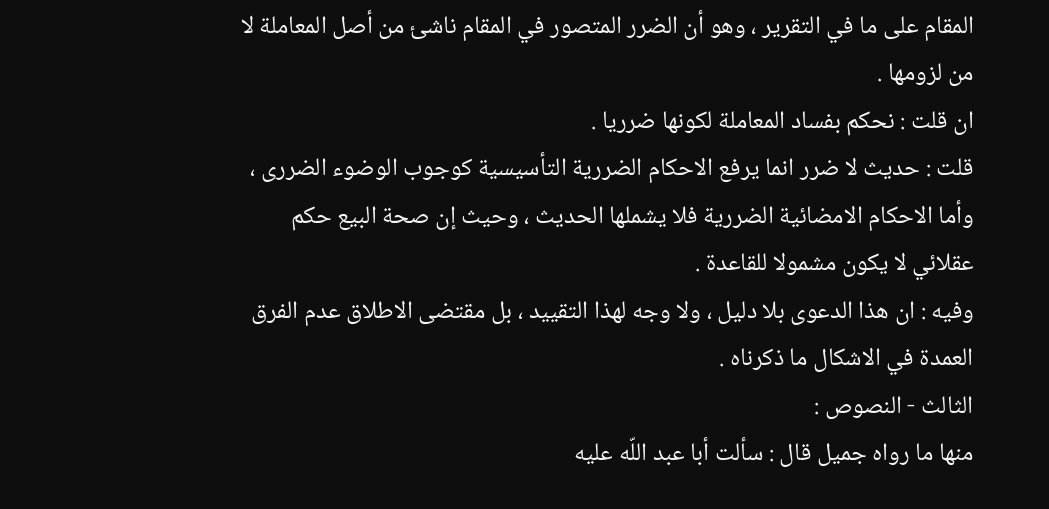المقام على ما في التقرير ، وهو أن الضرر المتصور في المقام ناشئ من أصل المعاملة لا من لزومها .
ان قلت : نحكم بفساد المعاملة لكونها ضرريا .
قلت : حديث لا ضرر انما يرفع الاحكام الضررية التأسيسية كوجوب الوضوء الضررى ، وأما الاحكام الامضائية الضررية فلا يشملها الحديث ، وحيث إن صحة البيع حكم عقلائي لا يكون مشمولا للقاعدة .
وفيه : ان هذا الدعوى بلا دليل ، ولا وجه لهذا التقييد ، بل مقتضى الاطلاق عدم الفرق العمدة في الاشكال ما ذكرناه .
الثالث - النصوص :
منها ما رواه جميل قال : سألت أبا عبد اللّه عليه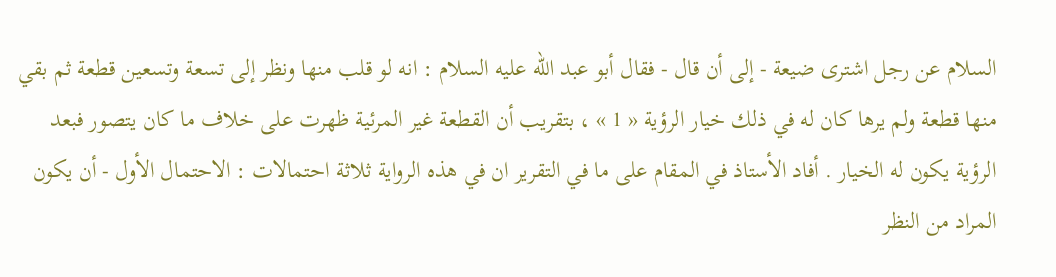السلام عن رجل اشترى ضيعة - إلى أن قال - فقال أبو عبد اللّه عليه السلام : انه لو قلب منها ونظر إلى تسعة وتسعين قطعة ثم بقي منها قطعة ولم يرها كان له في ذلك خيار الرؤية « 1 » ، بتقريب أن القطعة غير المرئية ظهرت على خلاف ما كان يتصور فبعد الرؤية يكون له الخيار . أفاد الأستاذ في المقام على ما في التقرير ان في هذه الرواية ثلاثة احتمالات : الاحتمال الأول - أن يكون المراد من النظر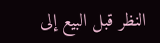النظر قبل البيع إلى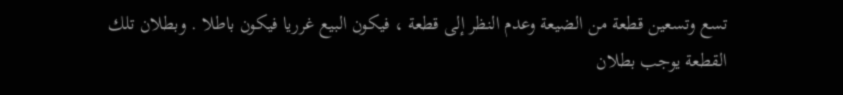تسع وتسعين قطعة من الضيعة وعدم النظر إلى قطعة ، فيكون البيع غرريا فيكون باطلا . وبطلان تلك القطعة يوجب بطلان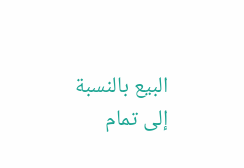البيع بالنسبة إلى تمام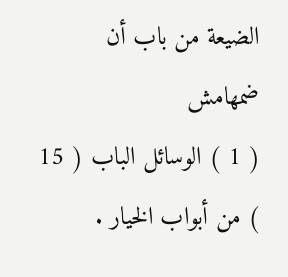الضيعة من باب أن ضمهامش
( 1 ) الوسائل الباب ( 15 ) من أبواب الخيار .